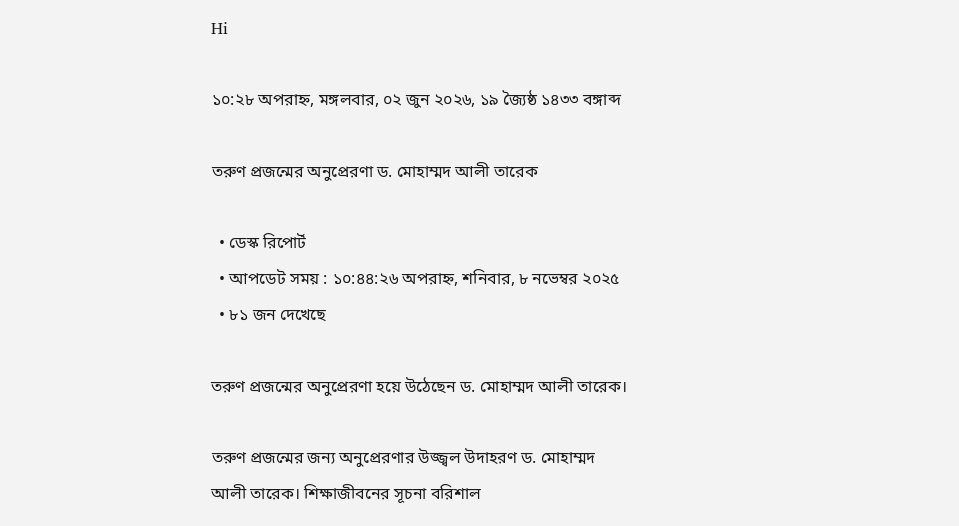Hi

১০:২৮ অপরাহ্ন, মঙ্গলবার, ০২ জুন ২০২৬, ১৯ জ্যৈষ্ঠ ১৪৩৩ বঙ্গাব্দ

তরুণ প্রজন্মের অনুপ্রেরণা ড. মোহাম্মদ আলী তারেক

  • ডেস্ক রিপোর্ট
  • আপডেট সময় : ১০:৪৪:২৬ অপরাহ্ন, শনিবার, ৮ নভেম্বর ২০২৫
  • ৮১ জন দেখেছে

তরুণ প্রজন্মের অনুপ্রেরণা হয়ে উঠেছেন ড. মোহাম্মদ আলী তারেক।

তরুণ প্রজন্মের জন্য অনুপ্রেরণার উজ্জ্বল উদাহরণ ড. মোহাম্মদ আলী তারেক। শিক্ষাজীবনের সূচনা বরিশাল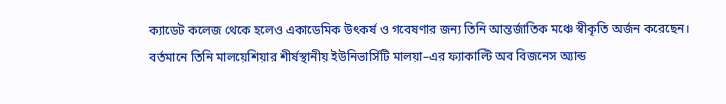ক্যাডেট কলেজ থেকে হলেও একাডেমিক উৎকর্ষ ও গবেষণার জন্য তিনি আন্তর্জাতিক মঞ্চে স্বীকৃতি অর্জন করেছেন। বর্তমানে তিনি মালয়েশিয়ার শীর্ষস্থানীয় ইউনিভার্সিটি মালয়া–এর ফ্যাকাল্টি অব বিজনেস অ্যান্ড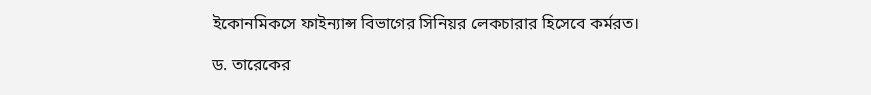ইকোনমিকসে ফাইন্যান্স বিভাগের সিনিয়র লেকচারার হিসেবে কর্মরত।

ড. তারেকের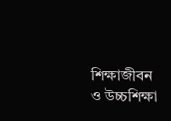শিক্ষাজীবন ও উচ্চশিক্ষা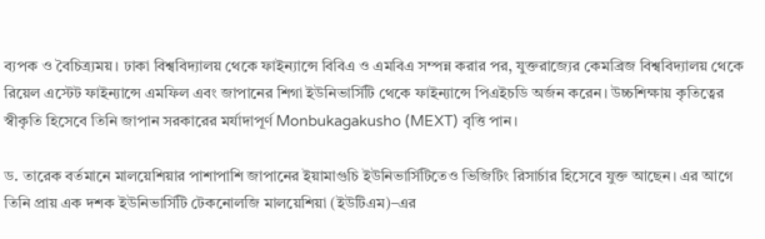ব্যপক ও বৈচিত্র্যময়। ঢাকা বিশ্ববিদ্যালয় থেকে ফাইন্যান্সে বিবিএ ও এমবিএ সম্পন্ন করার পর, যুক্তরাজ্যের কেমব্রিজ বিশ্ববিদ্যালয় থেকে রিয়েল এস্টেট ফাইন্যান্সে এমফিল এবং জাপানের শিগা ইউনিভার্সিটি থেকে ফাইন্যান্সে পিএইচডি অর্জন করেন। উচ্চশিক্ষায় কৃতিত্বের স্বীকৃতি হিসেবে তিনি জাপান সরকারের মর্যাদাপূর্ণ Monbukagakusho (MEXT) বৃত্তি পান।

ড. তারেক বর্তমানে মালয়েশিয়ার পাশাপাশি জাপানের ইয়ামাগুচি ইউনিভার্সিটিতেও ভিজিটিং রিসার্চার হিসেবে যুক্ত আছেন। এর আগে তিনি প্রায় এক দশক ইউনিভার্সিটি টেকনোলজি মালয়েশিয়া (ইউটিএম)–এর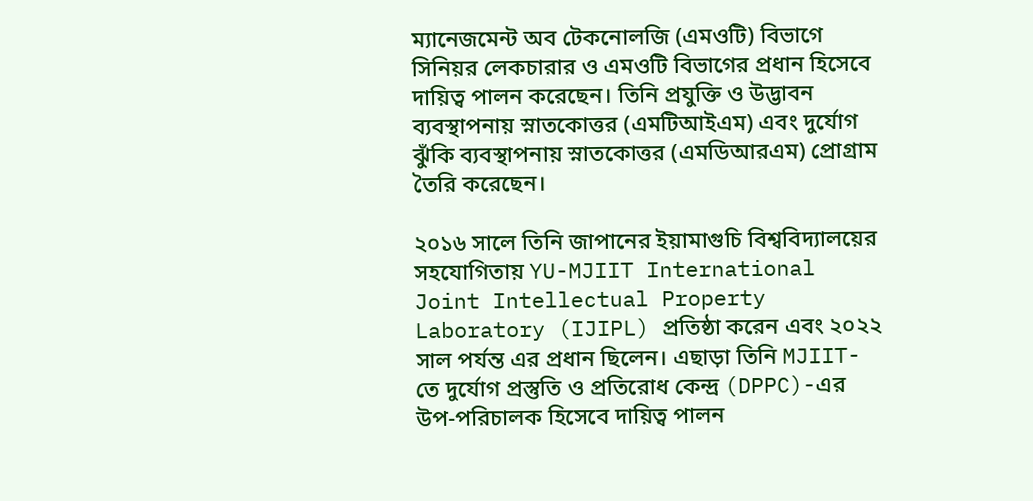ম্যানেজমেন্ট অব টেকনোলজি (এমওটি) বিভাগে সিনিয়র লেকচারার ও এমওটি বিভাগের প্রধান হিসেবে দায়িত্ব পালন করেছেন। তিনি প্রযুক্তি ও উদ্ভাবন ব্যবস্থাপনায় স্নাতকোত্তর (এমটিআইএম) এবং দুর্যোগ ঝুঁকি ব্যবস্থাপনায় স্নাতকোত্তর (এমডিআরএম) প্রোগ্রাম তৈরি করেছেন।

২০১৬ সালে তিনি জাপানের ইয়ামাগুচি বিশ্ববিদ্যালয়ের সহযোগিতায় YU-MJIIT International Joint Intellectual Property Laboratory (IJIPL) প্রতিষ্ঠা করেন এবং ২০২২ সাল পর্যন্ত এর প্রধান ছিলেন। এছাড়া তিনি MJIIT-তে দুর্যোগ প্রস্তুতি ও প্রতিরোধ কেন্দ্র (DPPC)-এর উপ-পরিচালক হিসেবে দায়িত্ব পালন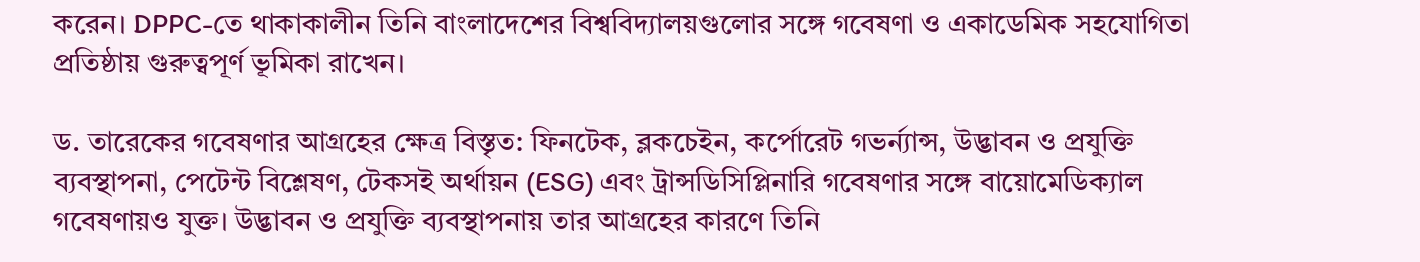করেন। DPPC-তে থাকাকালীন তিনি বাংলাদেশের বিশ্ববিদ্যালয়গুলোর সঙ্গে গবেষণা ও একাডেমিক সহযোগিতা প্রতিষ্ঠায় গুরুত্বপূর্ণ ভূমিকা রাখেন।

ড. তারেকের গবেষণার আগ্রহের ক্ষেত্র বিস্তৃত: ফিনটেক, ব্লকচেইন, কর্পোরেট গভর্ন্যান্স, উদ্ভাবন ও প্রযুক্তি ব্যবস্থাপনা, পেটেন্ট বিশ্লেষণ, টেকসই অর্থায়ন (ESG) এবং ট্রান্সডিসিপ্লিনারি গবেষণার সঙ্গে বায়োমেডিক্যাল গবেষণায়ও যুক্ত। উদ্ভাবন ও প্রযুক্তি ব্যবস্থাপনায় তার আগ্রহের কারণে তিনি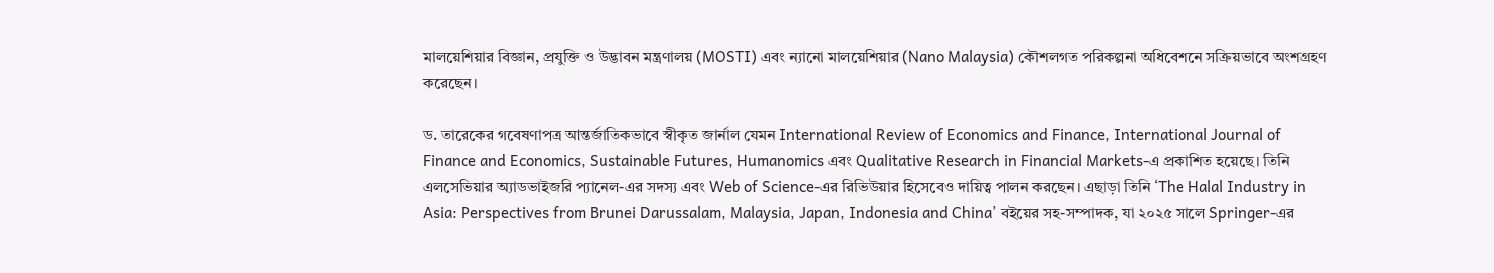মালয়েশিয়ার বিজ্ঞান, প্রযুক্তি ও উদ্ভাবন মন্ত্রণালয় (MOSTI) এবং ন্যানো মালয়েশিয়ার (Nano Malaysia) কৌশলগত পরিকল্পনা অধিবেশনে সক্রিয়ভাবে অংশগ্রহণ করেছেন।

ড. তারেকের গবেষণাপত্র আন্তর্জাতিকভাবে স্বীকৃত জার্নাল যেমন International Review of Economics and Finance, International Journal of Finance and Economics, Sustainable Futures, Humanomics এবং Qualitative Research in Financial Markets-এ প্রকাশিত হয়েছে। তিনি এলসেভিয়ার অ্যাডভাইজরি প্যানেল-এর সদস্য এবং Web of Science-এর রিভিউয়ার হিসেবেও দায়িত্ব পালন করছেন। এছাড়া তিনি ‘The Halal Industry in Asia: Perspectives from Brunei Darussalam, Malaysia, Japan, Indonesia and China’ বইয়ের সহ-সম্পাদক, যা ২০২৫ সালে Springer-এর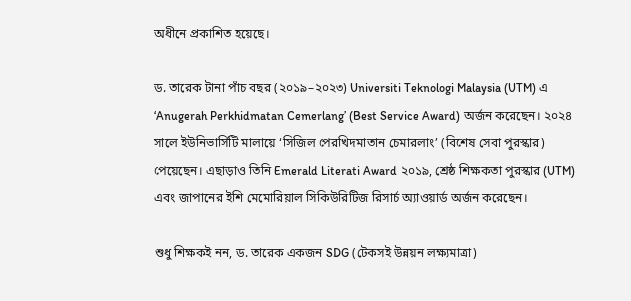অধীনে প্রকাশিত হয়েছে।

ড. তারেক টানা পাঁচ বছর (২০১৯–২০২৩) Universiti Teknologi Malaysia (UTM) এ ‘Anugerah Perkhidmatan Cemerlang’ (Best Service Award) অর্জন করেছেন। ২০২৪ সালে ইউনিভার্সিটি মালায়ে ‘সিজিল পেরখিদমাতান চেমারলাং’ (বিশেষ সেবা পুরস্কার) পেয়েছেন। এছাড়াও তিনি Emerald Literati Award ২০১৯, শ্রেষ্ঠ শিক্ষকতা পুরস্কার (UTM) এবং জাপানের ইশি মেমোরিয়াল সিকিউরিটিজ রিসার্চ অ্যাওয়ার্ড অর্জন করেছেন।

শুধু শিক্ষকই নন, ড. তারেক একজন SDG (টেকসই উন্নয়ন লক্ষ্যমাত্রা)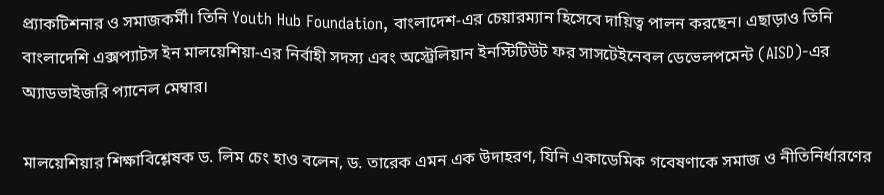প্র্যাকটিশনার ও সমাজকর্মী। তিনি Youth Hub Foundation, বাংলাদেশ-এর চেয়ারম্যান হিসেবে দায়িত্ব পালন করছেন। এছাড়াও তিনি বাংলাদেশি এক্সপ্যাটস ইন মালয়েশিয়া-এর নির্বাহী সদস্য এবং অস্ট্রেলিয়ান ইনস্টিটিউট ফর সাসটেইনেবল ডেভেলপমেন্ট (AISD)-এর অ্যাডভাইজরি প্যানেল মেম্বার।

মালয়েশিয়ার শিক্ষাবিশ্লেষক ড. লিম চেং হাও বলেন, ড. তারেক এমন এক উদাহরণ, যিনি একাডেমিক গবেষণাকে সমাজ ও নীতিনির্ধারণের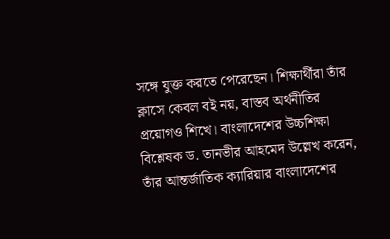সঙ্গে যুক্ত করতে পেরেছেন। শিক্ষার্থীরা তাঁর ক্লাসে কেবল বই নয়, বাস্তব অর্থনীতির প্রয়োগও শিখে। বাংলাদেশের উচ্চশিক্ষা বিশ্লেষক ড. তানভীর আহমেদ উল্লেখ করেন, তাঁর আন্তর্জাতিক ক্যারিয়ার বাংলাদেশের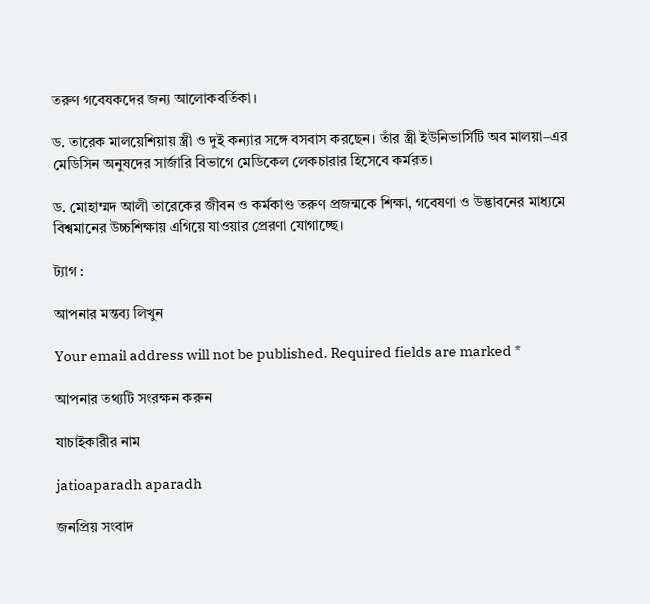তরুণ গবেষকদের জন্য আলোকবর্তিকা।

ড. তারেক মালয়েশিয়ায় স্ত্রী ও দুই কন্যার সঙ্গে বসবাস করছেন। তাঁর স্ত্রী ইউনিভার্সিটি অব মালয়া–এর মেডিসিন অনুষদের সার্জারি বিভাগে মেডিকেল লেকচারার হিসেবে কর্মরত।

ড. মোহাম্মদ আলী তারেকের জীবন ও কর্মকাণ্ড তরুণ প্রজন্মকে শিক্ষা, গবেষণা ও উদ্ভাবনের মাধ্যমে বিশ্বমানের উচ্চশিক্ষায় এগিয়ে যাওয়ার প্রেরণা যোগাচ্ছে।

ট্যাগ :

আপনার মন্তব্য লিখুন

Your email address will not be published. Required fields are marked *

আপনার তথ্যটি সংরক্ষন করুন

যাচাইকারীর নাম

jatioaparadh aparadh

জনপ্রিয় সংবাদ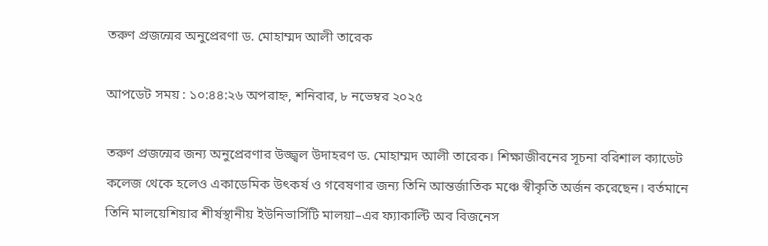তরুণ প্রজন্মের অনুপ্রেরণা ড. মোহাম্মদ আলী তারেক

আপডেট সময় : ১০:৪৪:২৬ অপরাহ্ন, শনিবার, ৮ নভেম্বর ২০২৫

তরুণ প্রজন্মের জন্য অনুপ্রেরণার উজ্জ্বল উদাহরণ ড. মোহাম্মদ আলী তারেক। শিক্ষাজীবনের সূচনা বরিশাল ক্যাডেট কলেজ থেকে হলেও একাডেমিক উৎকর্ষ ও গবেষণার জন্য তিনি আন্তর্জাতিক মঞ্চে স্বীকৃতি অর্জন করেছেন। বর্তমানে তিনি মালয়েশিয়ার শীর্ষস্থানীয় ইউনিভার্সিটি মালয়া–এর ফ্যাকাল্টি অব বিজনেস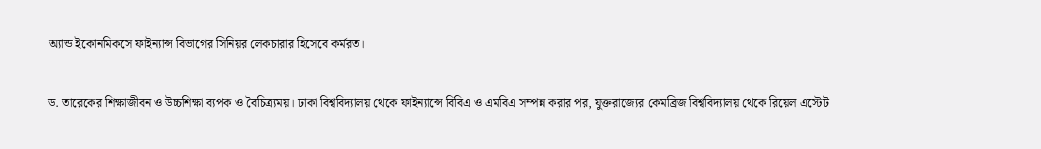অ্যান্ড ইকোনমিকসে ফাইন্যান্স বিভাগের সিনিয়র লেকচারার হিসেবে কর্মরত।

ড. তারেকের শিক্ষাজীবন ও উচ্চশিক্ষা ব্যপক ও বৈচিত্র্যময়। ঢাকা বিশ্ববিদ্যালয় থেকে ফাইন্যান্সে বিবিএ ও এমবিএ সম্পন্ন করার পর, যুক্তরাজ্যের কেমব্রিজ বিশ্ববিদ্যালয় থেকে রিয়েল এস্টেট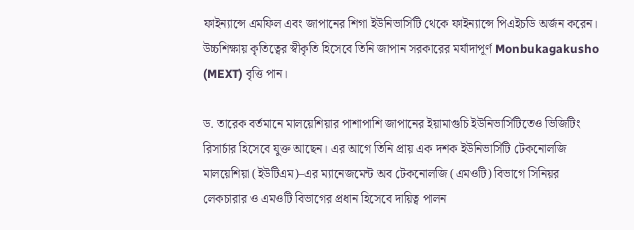ফাইন্যান্সে এমফিল এবং জাপানের শিগা ইউনিভার্সিটি থেকে ফাইন্যান্সে পিএইচডি অর্জন করেন। উচ্চশিক্ষায় কৃতিত্বের স্বীকৃতি হিসেবে তিনি জাপান সরকারের মর্যাদাপূর্ণ Monbukagakusho (MEXT) বৃত্তি পান।

ড. তারেক বর্তমানে মালয়েশিয়ার পাশাপাশি জাপানের ইয়ামাগুচি ইউনিভার্সিটিতেও ভিজিটিং রিসার্চার হিসেবে যুক্ত আছেন। এর আগে তিনি প্রায় এক দশক ইউনিভার্সিটি টেকনোলজি মালয়েশিয়া (ইউটিএম)–এর ম্যানেজমেন্ট অব টেকনোলজি (এমওটি) বিভাগে সিনিয়র লেকচারার ও এমওটি বিভাগের প্রধান হিসেবে দায়িত্ব পালন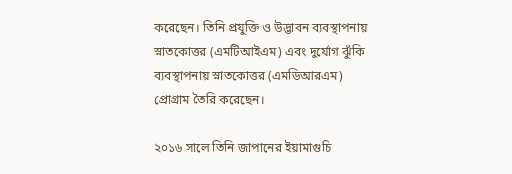করেছেন। তিনি প্রযুক্তি ও উদ্ভাবন ব্যবস্থাপনায় স্নাতকোত্তর (এমটিআইএম) এবং দুর্যোগ ঝুঁকি ব্যবস্থাপনায় স্নাতকোত্তর (এমডিআরএম) প্রোগ্রাম তৈরি করেছেন।

২০১৬ সালে তিনি জাপানের ইয়ামাগুচি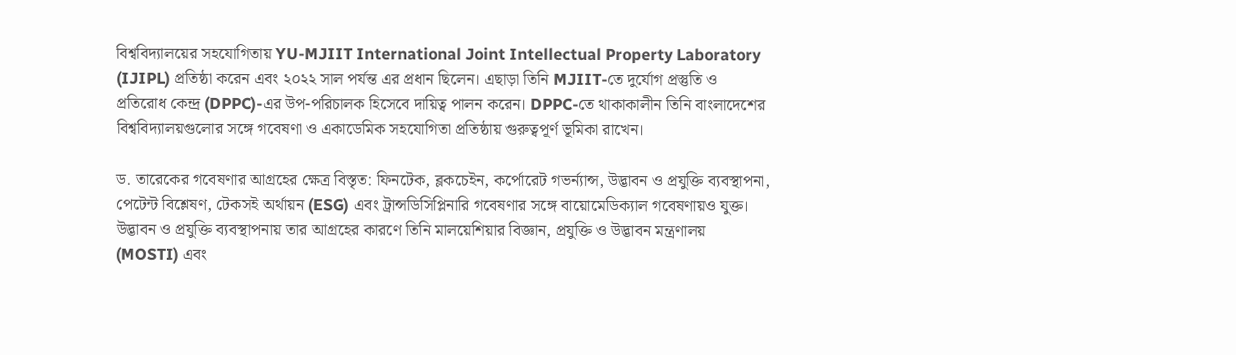বিশ্ববিদ্যালয়ের সহযোগিতায় YU-MJIIT International Joint Intellectual Property Laboratory (IJIPL) প্রতিষ্ঠা করেন এবং ২০২২ সাল পর্যন্ত এর প্রধান ছিলেন। এছাড়া তিনি MJIIT-তে দুর্যোগ প্রস্তুতি ও প্রতিরোধ কেন্দ্র (DPPC)-এর উপ-পরিচালক হিসেবে দায়িত্ব পালন করেন। DPPC-তে থাকাকালীন তিনি বাংলাদেশের বিশ্ববিদ্যালয়গুলোর সঙ্গে গবেষণা ও একাডেমিক সহযোগিতা প্রতিষ্ঠায় গুরুত্বপূর্ণ ভূমিকা রাখেন।

ড. তারেকের গবেষণার আগ্রহের ক্ষেত্র বিস্তৃত: ফিনটেক, ব্লকচেইন, কর্পোরেট গভর্ন্যান্স, উদ্ভাবন ও প্রযুক্তি ব্যবস্থাপনা, পেটেন্ট বিশ্লেষণ, টেকসই অর্থায়ন (ESG) এবং ট্রান্সডিসিপ্লিনারি গবেষণার সঙ্গে বায়োমেডিক্যাল গবেষণায়ও যুক্ত। উদ্ভাবন ও প্রযুক্তি ব্যবস্থাপনায় তার আগ্রহের কারণে তিনি মালয়েশিয়ার বিজ্ঞান, প্রযুক্তি ও উদ্ভাবন মন্ত্রণালয় (MOSTI) এবং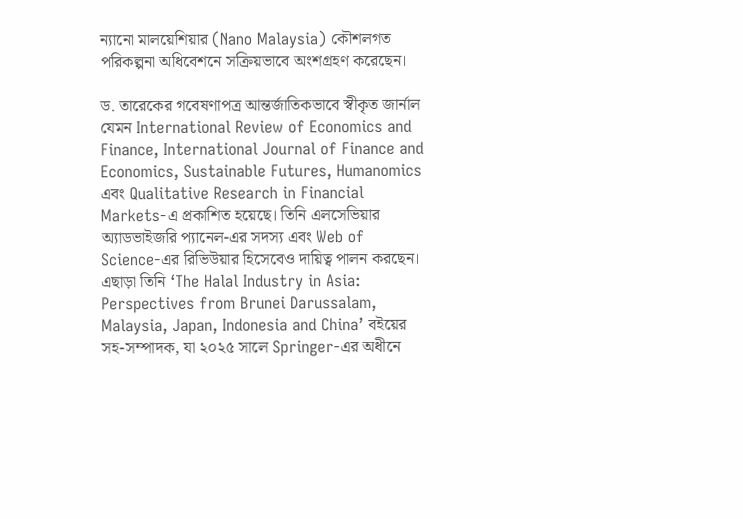ন্যানো মালয়েশিয়ার (Nano Malaysia) কৌশলগত পরিকল্পনা অধিবেশনে সক্রিয়ভাবে অংশগ্রহণ করেছেন।

ড. তারেকের গবেষণাপত্র আন্তর্জাতিকভাবে স্বীকৃত জার্নাল যেমন International Review of Economics and Finance, International Journal of Finance and Economics, Sustainable Futures, Humanomics এবং Qualitative Research in Financial Markets-এ প্রকাশিত হয়েছে। তিনি এলসেভিয়ার অ্যাডভাইজরি প্যানেল-এর সদস্য এবং Web of Science-এর রিভিউয়ার হিসেবেও দায়িত্ব পালন করছেন। এছাড়া তিনি ‘The Halal Industry in Asia: Perspectives from Brunei Darussalam, Malaysia, Japan, Indonesia and China’ বইয়ের সহ-সম্পাদক, যা ২০২৫ সালে Springer-এর অধীনে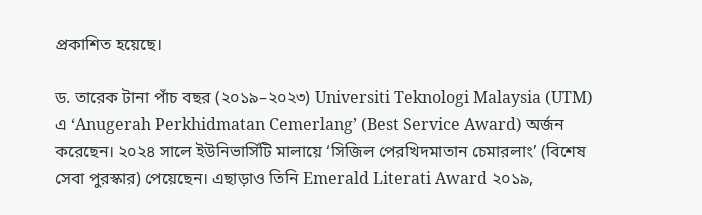প্রকাশিত হয়েছে।

ড. তারেক টানা পাঁচ বছর (২০১৯–২০২৩) Universiti Teknologi Malaysia (UTM) এ ‘Anugerah Perkhidmatan Cemerlang’ (Best Service Award) অর্জন করেছেন। ২০২৪ সালে ইউনিভার্সিটি মালায়ে ‘সিজিল পেরখিদমাতান চেমারলাং’ (বিশেষ সেবা পুরস্কার) পেয়েছেন। এছাড়াও তিনি Emerald Literati Award ২০১৯,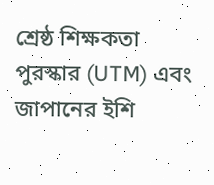শ্রেষ্ঠ শিক্ষকতা পুরস্কার (UTM) এবং জাপানের ইশি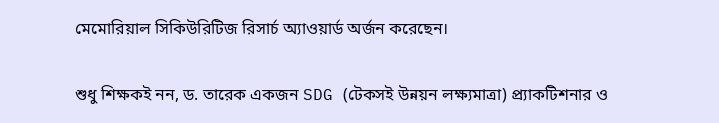মেমোরিয়াল সিকিউরিটিজ রিসার্চ অ্যাওয়ার্ড অর্জন করেছেন।

শুধু শিক্ষকই নন, ড. তারেক একজন SDG (টেকসই উন্নয়ন লক্ষ্যমাত্রা) প্র্যাকটিশনার ও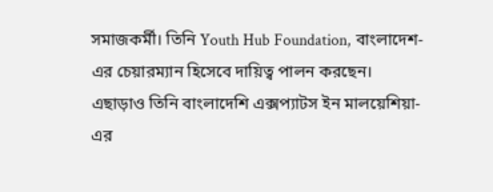সমাজকর্মী। তিনি Youth Hub Foundation, বাংলাদেশ-এর চেয়ারম্যান হিসেবে দায়িত্ব পালন করছেন। এছাড়াও তিনি বাংলাদেশি এক্সপ্যাটস ইন মালয়েশিয়া-এর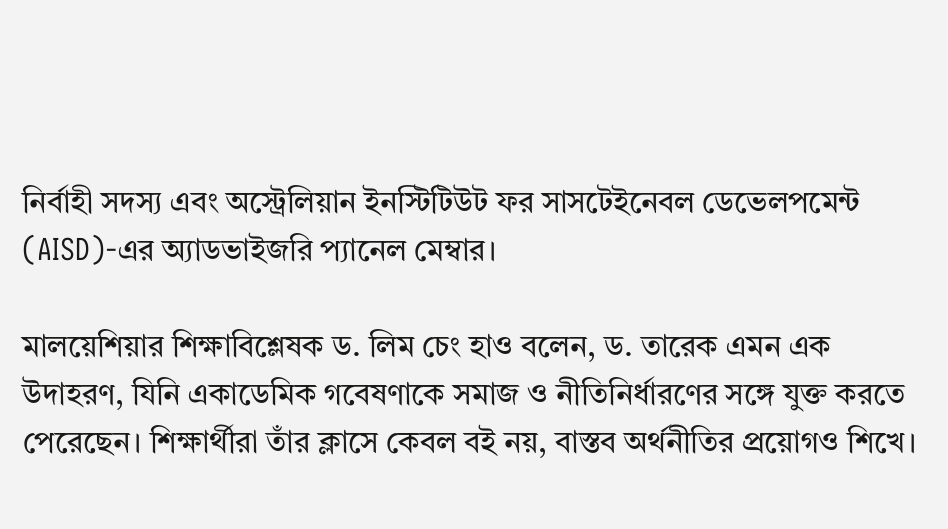নির্বাহী সদস্য এবং অস্ট্রেলিয়ান ইনস্টিটিউট ফর সাসটেইনেবল ডেভেলপমেন্ট (AISD)-এর অ্যাডভাইজরি প্যানেল মেম্বার।

মালয়েশিয়ার শিক্ষাবিশ্লেষক ড. লিম চেং হাও বলেন, ড. তারেক এমন এক উদাহরণ, যিনি একাডেমিক গবেষণাকে সমাজ ও নীতিনির্ধারণের সঙ্গে যুক্ত করতে পেরেছেন। শিক্ষার্থীরা তাঁর ক্লাসে কেবল বই নয়, বাস্তব অর্থনীতির প্রয়োগও শিখে।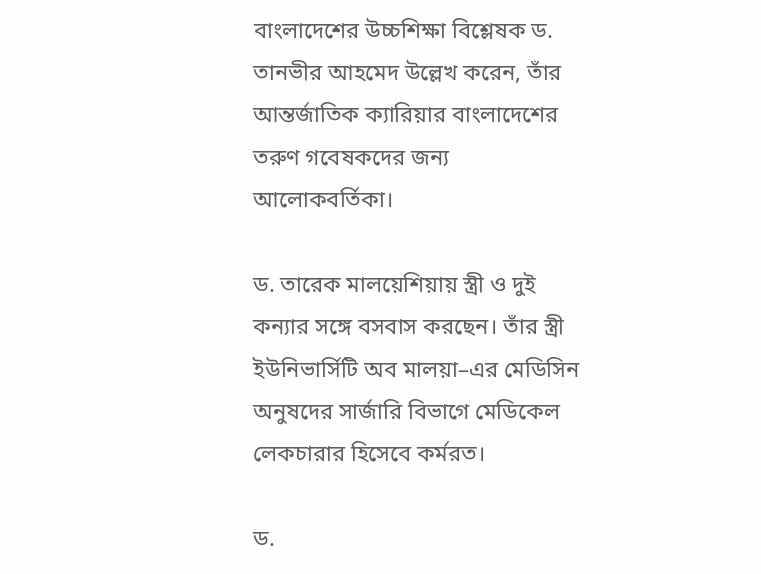বাংলাদেশের উচ্চশিক্ষা বিশ্লেষক ড. তানভীর আহমেদ উল্লেখ করেন, তাঁর আন্তর্জাতিক ক্যারিয়ার বাংলাদেশের তরুণ গবেষকদের জন্য আলোকবর্তিকা।

ড. তারেক মালয়েশিয়ায় স্ত্রী ও দুই কন্যার সঙ্গে বসবাস করছেন। তাঁর স্ত্রী ইউনিভার্সিটি অব মালয়া–এর মেডিসিন অনুষদের সার্জারি বিভাগে মেডিকেল লেকচারার হিসেবে কর্মরত।

ড.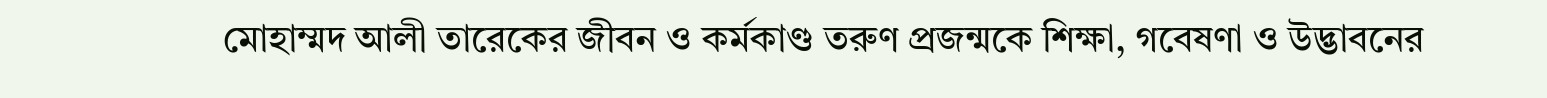মোহাম্মদ আলী তারেকের জীবন ও কর্মকাণ্ড তরুণ প্রজন্মকে শিক্ষা, গবেষণা ও উদ্ভাবনের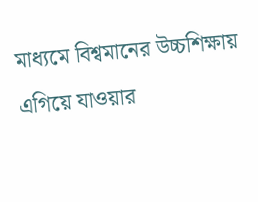মাধ্যমে বিশ্বমানের উচ্চশিক্ষায় এগিয়ে যাওয়ার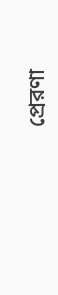প্রেরণা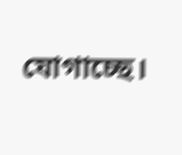যোগাচ্ছে।